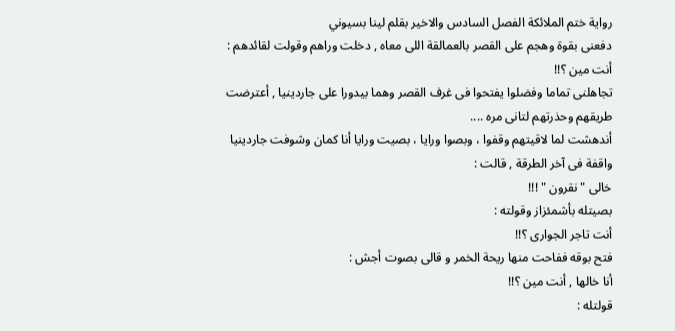رواية ختم الملائكة الفصل السادس والاخير بقلم لينا بسيوني
دفعنى بقوة وهجم على القصر بالعمالقة اللى معاه , دخلت وراهم وقولت لقائدهم :
أنت مين ؟!!
تجاهلنى تماما وفضلوا يفتحوا فى غرف القصر وهما بيدورا على جاردينيا , أعترضت طريقهم وحذرتهم لتانى مره ....
أندهشت لما لاقيتهم وقفوا ، وبصوا ورايا ، بصيت ورايا أنا كمان وشوفت جاردينيا واقفة فى آخر الطرقة , قالت :
خالى "نقرون " !!!
بصيتله بأشمئزاز وقولته :
أنت تاجر الجوارى ؟!!
فتح بوقه ففاحت منها ريحة الخمر و قالى بصوت أجش :
أنا خالها , أنت مين ؟!!
قولتله :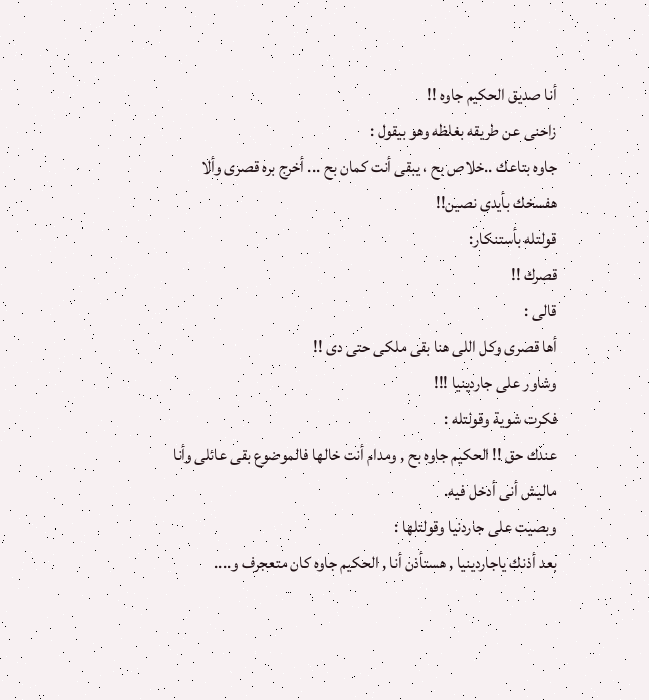أنا صديق الحكيم جاوه !!
زاحنى عن طريقه بغلظه وهو بيقول :
جاوه بتاعك ..خلاص بح ، يبقى أنت كمان بح ... أخرج بره قصرى وألا هفسخك بأيدى نصين!!
قولتله بأستنكار:
قصرك !!
قالى :
أها قصرى وكل اللى هنا بقى ملكى حتى دى !!
وشاور على جاردينيا !!!
فكرت شوية وقولتله :
عندك حق !! الحكيم جاوه بح , ومدام أنت خالها فالموضوع بقى عائلى وأنا ماليش أنى أدخل فيه.
وبصيت على جاردنيا وقولتلها :
بعد أذنك ياجاردينيا , هستأذن أنا , الحكيم جاوه كان متعجرف و....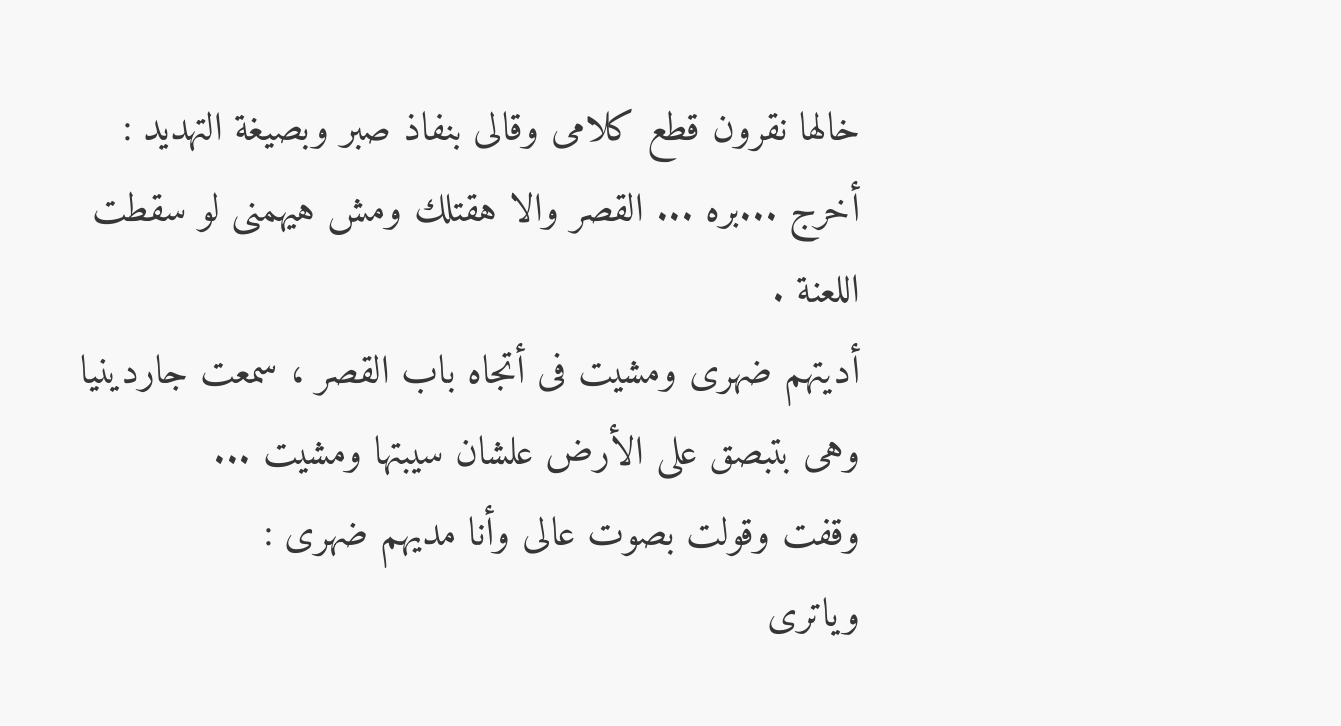خالها نقرون قطع كلامى وقالى بنفاذ صبر وبصيغة التهديد :
أخرج ...بره ... القصر والا هقتلك ومش هيهمنى لو سقطت اللعنة .
أديتهم ضهرى ومشيت فى أتجاه باب القصر ، سمعت جاردينيا وهى بتبصق على الأرض علشان سيبتها ومشيت ...
وقفت وقولت بصوت عالى وأنا مديهم ضهرى :
وياترى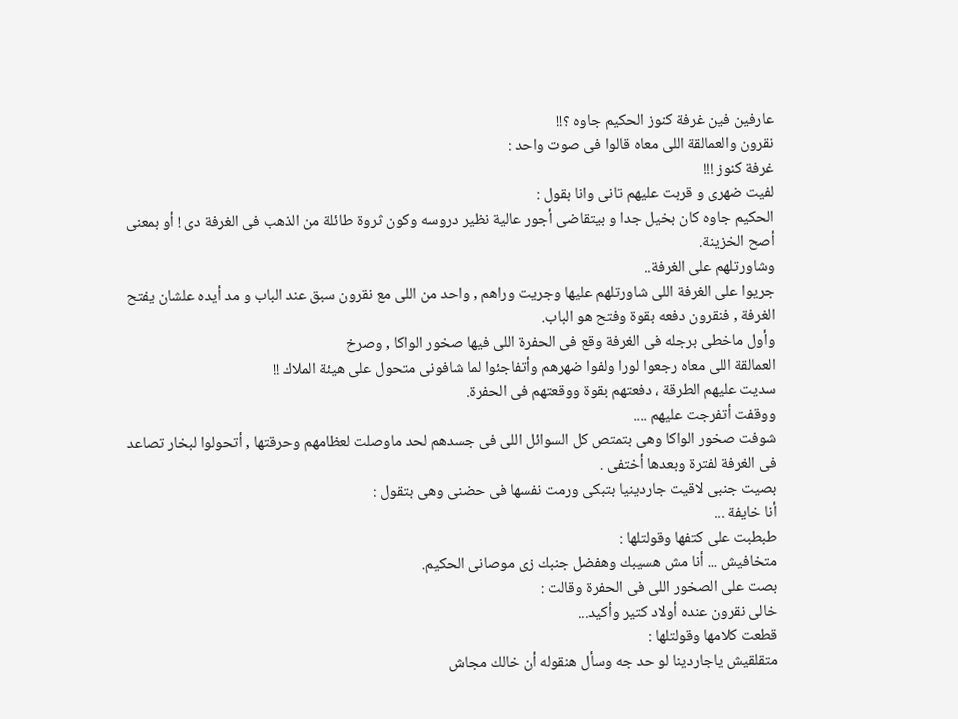عارفين فين غرفة كنوز الحكيم جاوه ؟!!
نقرون والعمالقة اللى معاه قالوا فى صوت واحد :
غرفة كنوز !!!
لفيت ضهرى و قربت عليهم تانى وانا بقول :
الحكيم جاوه كان بخيل جدا و بيتقاضى أجور عالية نظير دروسه وكون ثروة طائلة من الذهب فى الغرفة دى ! أو بمعنى أصح الخزينة.
وشاورتلهم على الغرفة..
جريوا على الغرفة اللى شاورتلهم عليها وجريت وراهم , واحد من اللى مع نقرون سبق عند الباب و مد أيده علشان يفتح الغرفة , فنقرون دفعه بقوة وفتح هو الباب.
وأول ماخطى برجله فى الغرفة وقع فى الحفرة اللى فيها صخور الواكا , وصرخ
العمالقة اللى معاه رجعوا لورا ولفوا ضهرهم وأتفاجئوا لما شافونى متحول على هيئة الملاك !!
سديت عليهم الطرقة ، دفعتهم بقوة ووقعتهم فى الحفرة.
ووقفت أتفرجت عليهم ....
شوفت صخور الواكا وهى بتمتص كل السوائل اللى فى جسدهم لحد ماوصلت لعظامهم وحرقتها , أتحولوا لبخار تصاعد فى الغرفة لفترة وبعدها أختفى .
بصيت جنبى لاقيت جاردينيا بتبكى ورمت نفسها فى حضنى وهى بتقول :
أنا خايفة ...
طبطبت على كتفها وقولتلها :
متخافيش ... أنا مش هسيبك وهفضل جنبك زى موصانى الحكيم.
بصت على الصخور اللى فى الحفرة وقالت :
خالى نقرون عنده أولاد كتير وأكيد...
قطعت كلامها وقولتلها :
متقلقيش ياجاردينا لو حد جه وسأل هنقوله أن خالك مجاش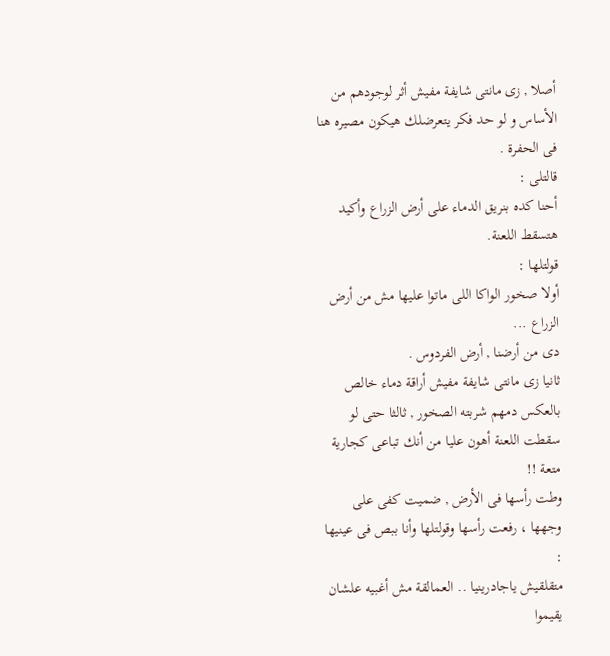أصلا , زى مانتى شايفة مفيش أثر لوجودهم من الأساس و لو حد فكر يتعرضلك هيكون مصيره هنا فى الحفرة .
قالتلى :
أحنا كده بنريق الدماء على أرض الزراع وأكيد هتسقط اللعنة.
قولتلها :
أولا صخور الواكا اللى ماتوا عليها مش من أرض الزراع ...
دى من أرضنا , أرض الفردوس .
ثانيا زى مانتى شايفة مفيش أراقة دماء خالص بالعكس دمهم شربته الصخور , ثالثا حتى لو سقطت اللعنة أهون عليا من أنك تباعى كجارية متعة !!
وطت رأسها فى الأرض , ضميت كفى على وجهها ، رفعت رأسها وقولتلها وأنا ببص فى عينيها :
متقلقيش ياجادرينيا .. العمالقة مش أغبيه علشان يقيموا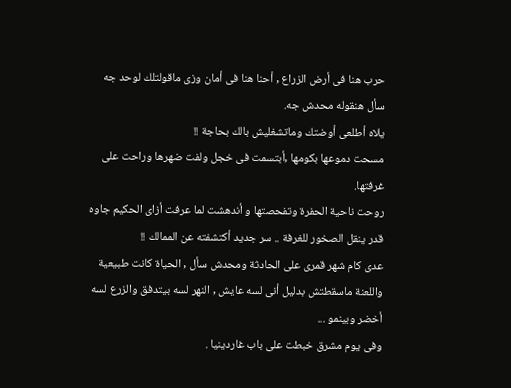حرب هنا فى أرض الزراع , أحنا هنا فى أمان وزى ماقولتلك لوحد جه سأل هنقوله محدش جه.
يلاه أطلعى أوضتك وماتشغليش بالك بحاجة !!
مسحت دموعها بكومها ,أبتسمت فى خجل ولفت ضهرها وراحت على غرفتها.
روحت ناحية الحفرة وتفحصتها و أندهشت لما عرفت أزاى الحكيم جاوه قدر ينقل الصخور للغرفة .. سر جديد أكتشفته عن الممالك !!
عدى كام شهر قمرى على الحادثة ومحدش سأل , الحياة كانت طبيعية واللعنة ماسقطتش بدليل أنى لسه عايش , النهر لسه بيتدفق والزرع لسه أخضر وبينمو ...
وفى يوم مشرق خبطت على باب غاردينيا .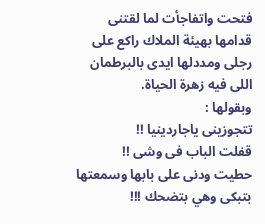فتحت واتفاجأت لما لقتنى قدامها بهيئة الملاك راكع على رجلى ومددلها ايدى بالبرطمان اللى فيه زهرة الحياة.
وبقولها :
تتجوزينى ياجاردينيا !!
قفلت الباب فى وشى !!
حطيت ودنى على بابها وسمعتها بتبكى وهي بتضحك !!!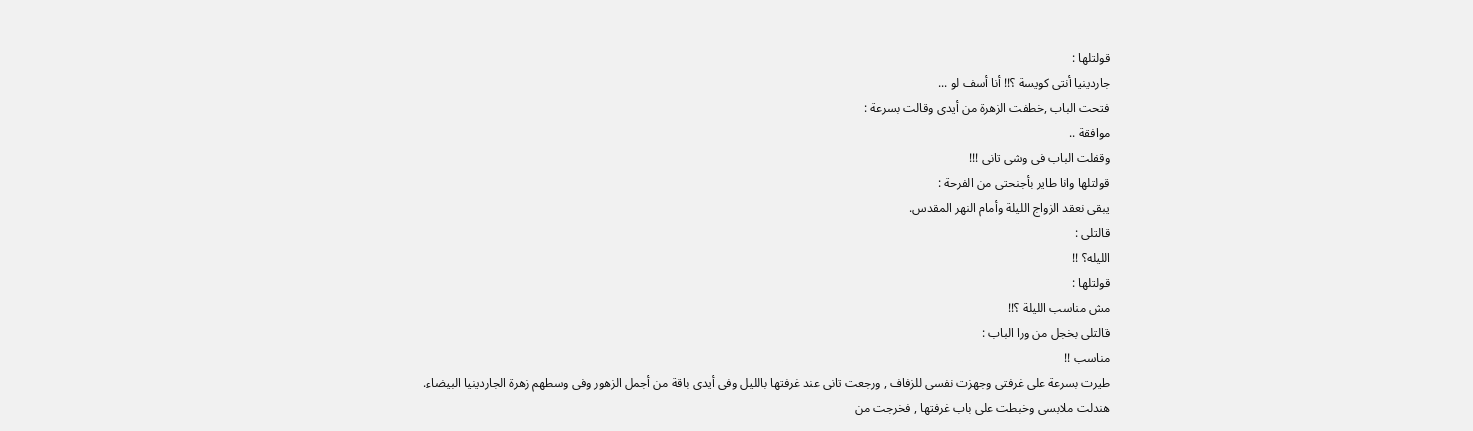قولتلها :
جاردينيا أنتى كويسة ؟!! أنا أسف لو ...
فتحت الباب ,خطفت الزهرة من أيدى وقالت بسرعة :
موافقة ..
وقفلت الباب فى وشى تانى !!!
قولتلها وانا طاير بأجنحتى من الفرحة :
يبقى نعقد الزواج الليلة وأمام النهر المقدس.
قالتلى :
الليله؟ !!
قولتلها :
مش مناسب الليلة ؟!!
قالتلى بخجل من ورا الباب :
مناسب !!
طيرت بسرعة على غرفتى وجهزت نفسى للزفاف , ورجعت تانى عند غرفتها بالليل وفى أيدى باقة من أجمل الزهور وفى وسطهم زهرة الجاردينيا البيضاء.
هندلت ملابسى وخبطت على باب غرفتها , فخرجت من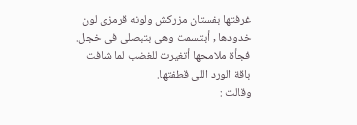غرفتها بفستان مزركش ولونه قرمزى لون خدودها , أبتسمت وهى بتبصلى فى خجل.
فجأة ملامحها أتغيرت للغضب لما شافت باقة الورد اللى قطفتها.
وقالت :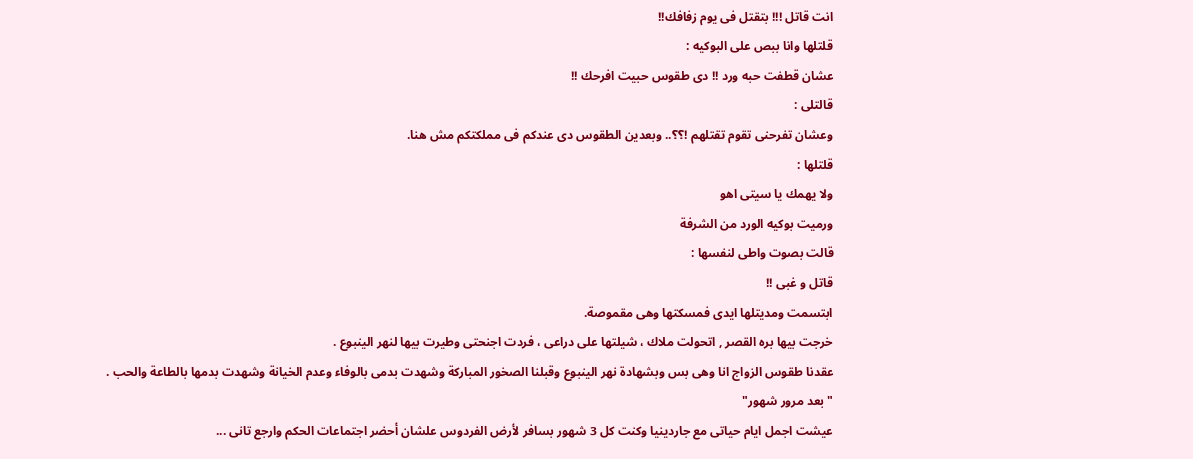انت قاتل !!! بتقتل فى يوم زفافك!!
قلتلها وانا ببص على البوكيه :
عشان قطفت حبه ورد !! دى طقوس حبيت افرحك !!
قالتلى :
وعشان تفرحنى تقوم تقتلهم !؟؟.. وبعدين الطقوس دى عندكم فى مملكتكم مش هنا.
قلتلها :
ولا يهمك يا سيتى اهو
ورميت بوكيه الورد من الشرفة
قالت بصوت واطى لنفسها :
قاتل و غبى !!
ابتسمت ومديتلها ايدى فمسكتها وهى مقموصة.
خرجت بيها بره القصر , اتحولت ملاك ، شيلتها على دراعى ، فردت اجنحتى وطيرت بيها لنهر الينبوع .
عقدنا طقوس الزواج انا وهى بس وبشهادة نهر الينبوع وقبلنا الصخور المباركة وشهدت بدمى بالوفاء وعدم الخيانة وشهدت بدمها بالطاعة والحب .
"بعد مرور شهور"
عيشت اجمل ايام حياتى مع جاردينيا وكنت كل 3 شهور بسافر لأرض الفردوس علشان أحضر اجتماعات الحكم وارجع تانى ...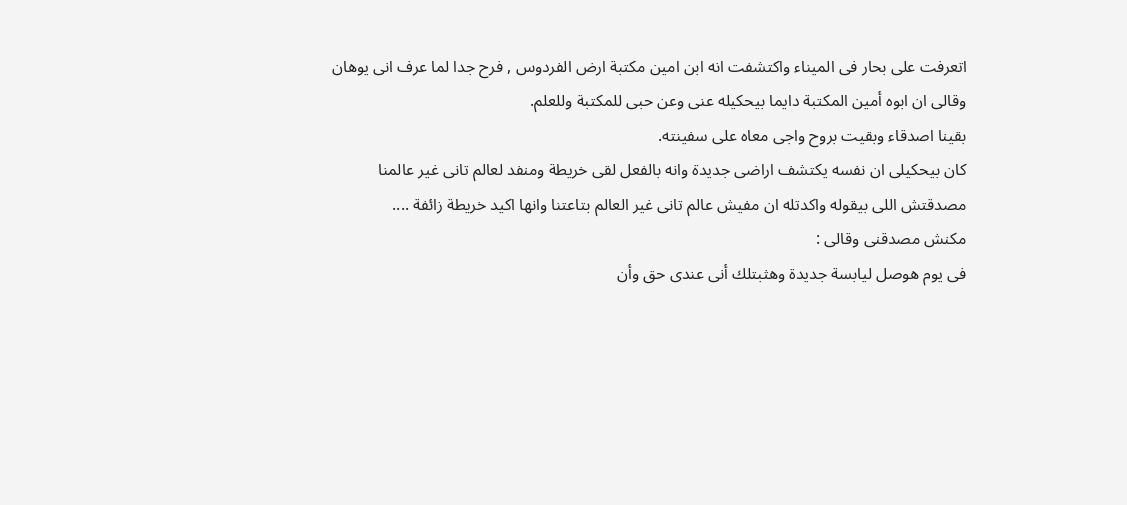اتعرفت على بحار فى الميناء واكتشفت انه ابن امين مكتبة ارض الفردوس , فرح جدا لما عرف انى يوهان وقالى ان ابوه أمين المكتبة دايما بيحكيله عنى وعن حبى للمكتبة وللعلم.
بقينا اصدقاء وبقيت بروح واجى معاه على سفينته.
كان بيحكيلى ان نفسه يكتشف اراضى جديدة وانه بالفعل لقى خريطة ومنفد لعالم تانى غير عالمنا
مصدقتش اللى بيقوله واكدتله ان مفيش عالم تانى غير العالم بتاعتنا وانها اكيد خريطة زائفة ....
مكنش مصدقنى وقالى :
فى يوم هوصل ليابسة جديدة وهثبتلك أنى عندى حق وأن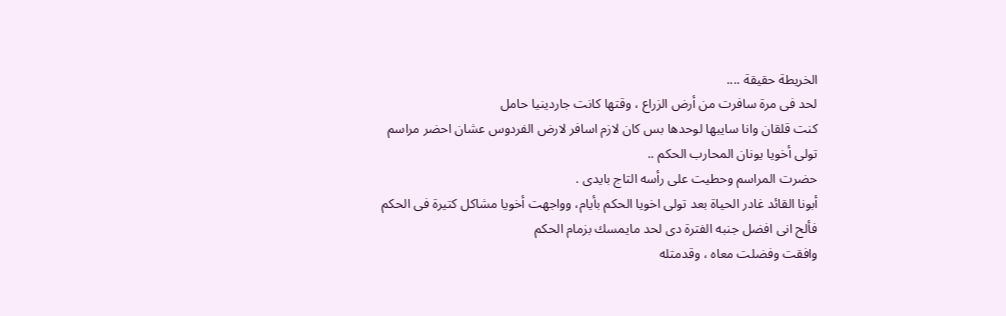الخريطة حقيقة ....
لحد فى مرة سافرت من أرض الزراع ، وقتها كانت جاردينيا حامل
كنت قلقان وانا سايبها لوحدها بس كان لازم اسافر لارض الفردوس عشان احضر مراسم تولى أخويا يونان المحارب الحكم ..
حضرت المراسم وحطيت على رأسه التاج بايدى .
أبونا القائد غادر الحياة بعد تولى اخويا الحكم بأيام، وواجهت أخويا مشاكل كتيرة فى الحكم فألح انى افضل جنبه الفترة دى لحد مايمسك بزمام الحكم
وافقت وفضلت معاه ، وقدمتله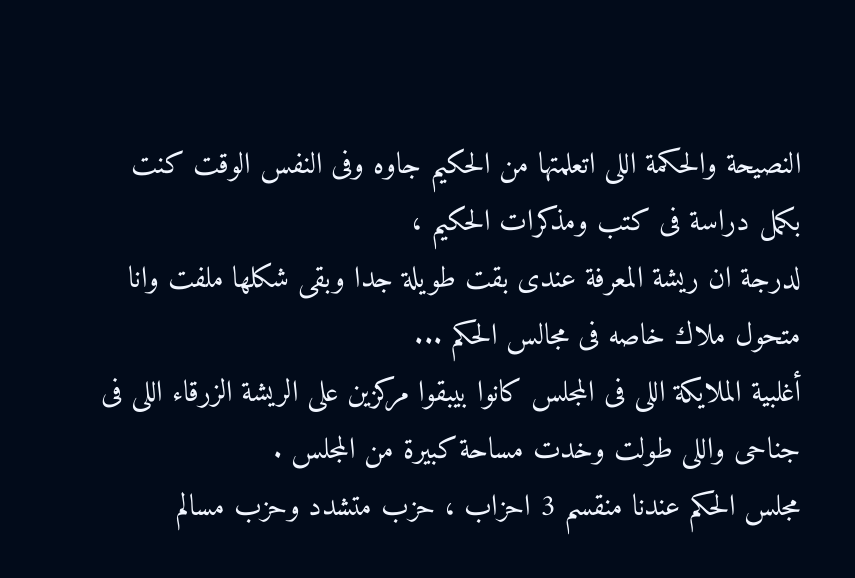النصيحة والحكمة اللى اتعلمتها من الحكيم جاوه وفى النفس الوقت كنت بكمل دراسة فى كتب ومذكرات الحكيم ،
لدرجة ان ريشة المعرفة عندى بقت طويلة جدا وبقى شكلها ملفت وانا متحول ملاك خاصه فى مجالس الحكم ...
أغلبية الملايكة اللى فى المجلس كانوا بيبقوا مركزين على الريشة الزرقاء اللى فى جناحى واللى طولت وخدت مساحة كبيرة من المجلس .
مجلس الحكم عندنا منقسم 3 احزاب ، حزب متشدد وحزب مسالم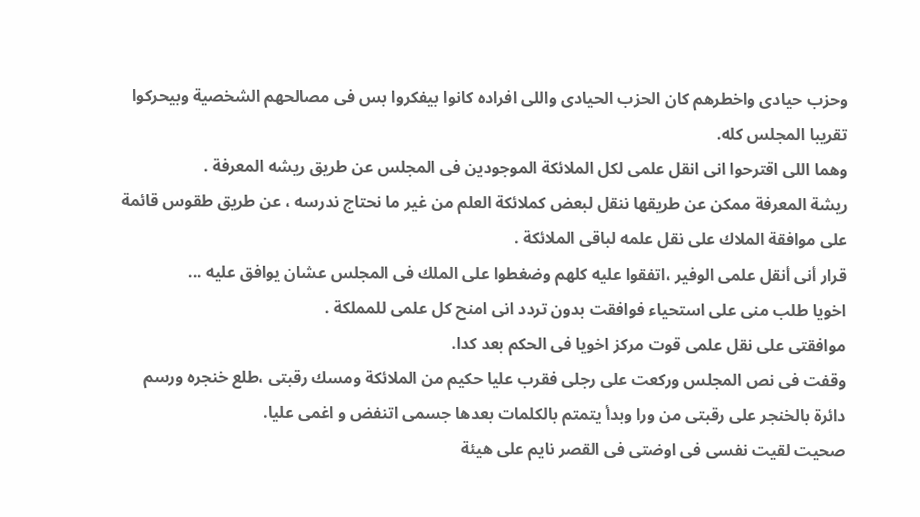وحزب حيادى واخطرهم كان الحزب الحيادى واللى افراده كانوا بيفكروا بس فى مصالحهم الشخصية وبيحركوا تقريبا المجلس كله.
وهما اللى اقترحوا انى انقل علمى لكل الملائكة الموجودين فى المجلس عن طريق ريشه المعرفة .
ريشة المعرفة ممكن عن طريقها ننقل لبعض كملائكة العلم من غير ما نحتاج ندرسه ، عن طريق طقوس قائمة على موافقة الملاك على نقل علمه لباقى الملائكة .
قرار أنى أنقل علمى الوفير ،اتفقوا عليه كلهم وضغطوا على الملك فى المجلس عشان يوافق عليه ...
اخويا طلب منى على استحياء فوافقت بدون تردد انى امنح كل علمى للمملكة .
موافقتى على نقل علمى قوت مركز اخويا فى الحكم بعد كدا.
وقفت فى نص المجلس وركعت على رجلى فقرب عليا حكيم من الملائكة ومسك رقبتى ،طلع خنجره ورسم دائرة بالخنجر على رقبتى من ورا وبدأ يتمتم بالكلمات بعدها جسمى اتنفض و اغمى عليا.
صحيت لقيت نفسى فى اوضتى فى القصر نايم على هيئة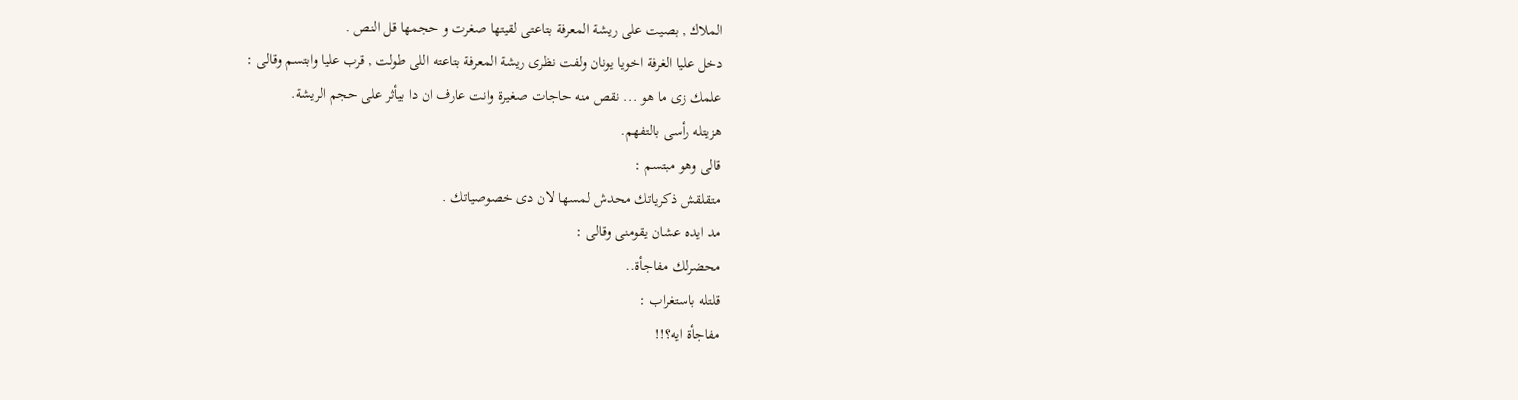الملاك , بصيت على ريشة المعرفة بتاعتى لقيتها صغرت و حجمها قل النص .
دخل عليا الغرفة اخويا يونان ولفت نظرى ريشة المعرفة بتاعته اللى طولت , قرب عليا وابتسم وقالى :
علمك زى ما هو ... نقص منه حاجات صغيرة وانت عارف ان دا بيأثر على حجم الريشة.
هزيتله رأسى بالتفهم.
قالى وهو مبتسم :
متقلقش ذكرياتك محدش لمسها لان دى خصوصياتك .
مد ايده عشان يقومنى وقالى :
محضرلك مفاجأة..
قلتله باستغراب :
مفاجأة ايه؟!!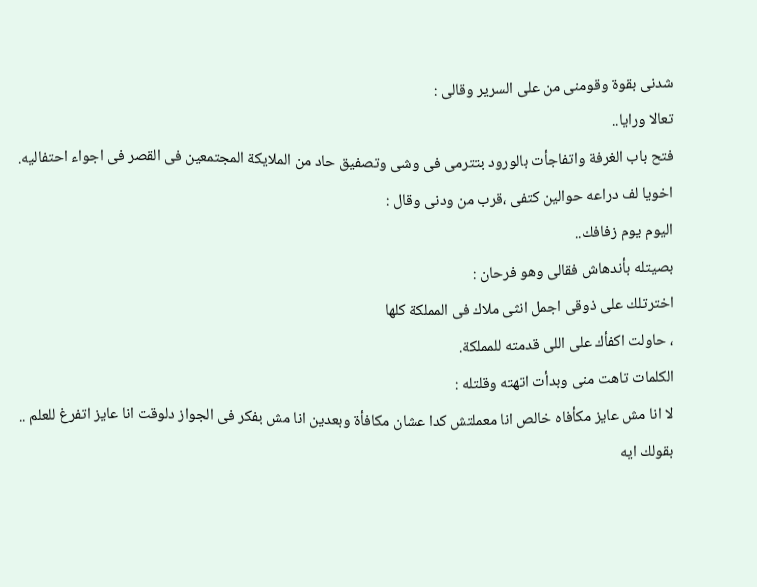شدنى بقوة وقومنى من على السرير وقالى :
تعالا ورايا..
فتح باب الغرفة واتفاجأت بالورود بتترمى فى وشى وتصفيق حاد من الملايكة المجتمعين فى القصر فى اجواء احتفاليه.
اخويا لف دراعه حوالين كتفى ،قرب من ودنى وقال :
اليوم يوم زفافك..
بصيتله بأندهاش فقالى وهو فرحان :
اخترتلك على ذوقى اجمل انثى ملاك فى المملكة كلها
، حاولت اكفأك على اللى قدمته للمملكة.
الكلمات تاهت منى وبدأت اتهته وقلتله :
لا انا مش عايز مكأفاه خالص انا معملتش كدا عشان مكافأة وبعدين انا مش بفكر فى الجواز دلوقت انا عايز اتفرغ للعلم ..
بقولك ايه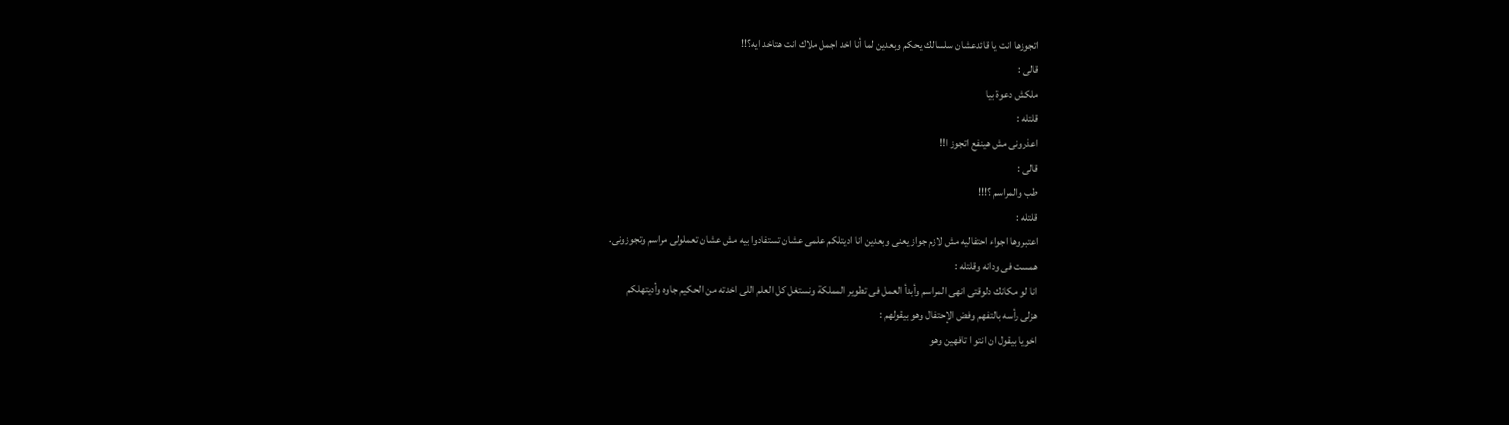اتجوزها انت يا قائدعشان سلسالك يحكم وبعدين لما أنا اخد اجمل ملاك انت هتاخد ايه؟!!
قالى :
ملكش دعوة بيا
قلتله :
اعذرونى مش هينفع اتجوز ا!!
قالى :
طب والمراسم ؟!!!
قلتله :
اعتبروها اجواء احتفاليه مش لازم جواز يعنى وبعدين انا اديتلكم علمى عشان تستفادوا بيه مش عشان تعملولى مراسم وتجوزونى.
همست فى ودانه وقلتله :
انا لو مكانك دلوقتى انهى المراسم وأبدأ العمل فى تطوير المملكة ونستغل كل العلم اللى اخدته من الحكيم جاوه وأديتهلكم
هزلى رأسه بالتفهم وفض الإحتفال وهو بيقولهم :
اخويا بيقول ان انتو ا تافهين وهو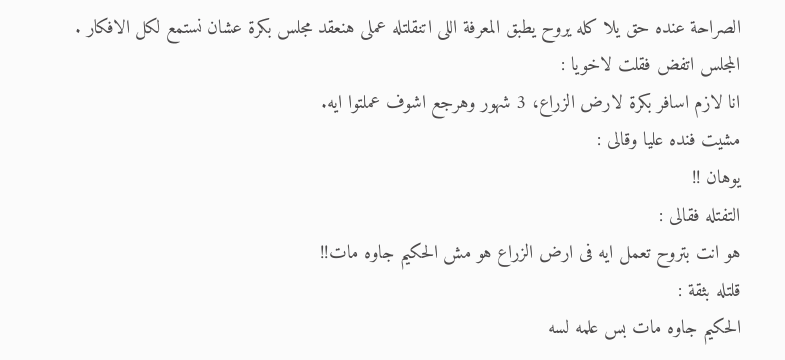الصراحة عنده حق يلا كله يروح يطبق المعرفة اللى اتنقلتله عملى هنعقد مجلس بكرة عشان نستمع لكل الافكار .
المجلس اتفض فقلت لاخويا :
انا لازم اسافر بكرة لارض الزراع، 3 شهور وهرجع اشوف عملتوا ايه.
مشيت فنده عليا وقالى :
يوهان !!
التفتله فقالى :
هو انت بتروح تعمل ايه فى ارض الزراع هو مش الحكيم جاوه مات!!
قلتله بثقة :
الحكيم جاوه مات بس علمه لسه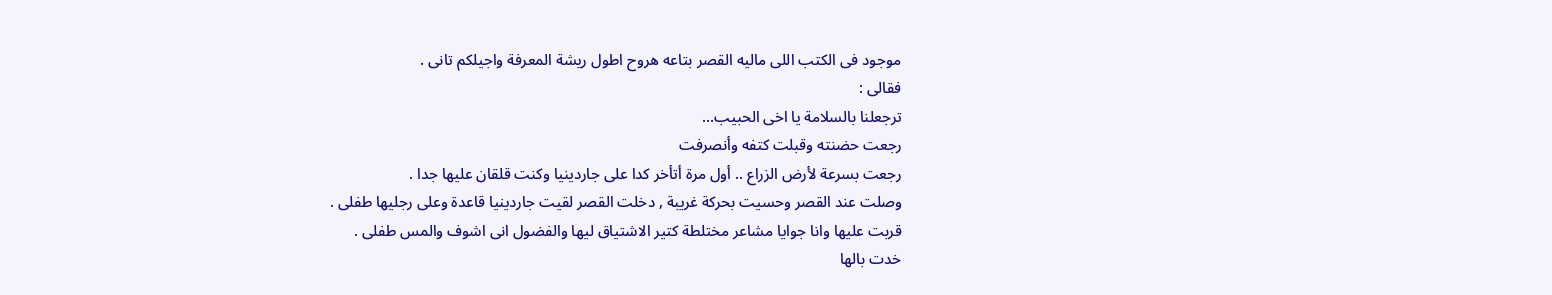موجود فى الكتب اللى ماليه القصر بتاعه هروح اطول ريشة المعرفة واجيلكم تانى .
فقالى :
ترجعلنا بالسلامة يا اخى الحبيب...
رجعت حضنته وقبلت كتفه وأنصرفت
رجعت بسرعة لأرض الزراع .. أول مرة أتأخر كدا على جاردينيا وكنت قلقان عليها جدا .
وصلت عند القصر وحسيت بحركة غريبة , دخلت القصر لقيت جاردينيا قاعدة وعلى رجليها طفلى .
قربت عليها وانا جوايا مشاعر مختلطة كتير الاشتياق ليها والفضول انى اشوف والمس طفلى .
خدت بالها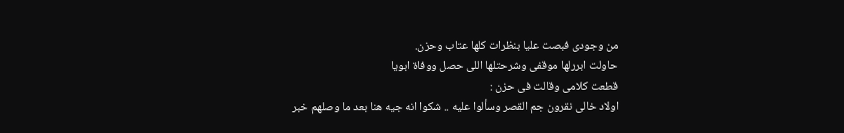من وجودى فبصت عليا بنظرات كلها عتاب وحزن.
حاولت ابررلها موقفى وشرحتلها اللى حصل ووفاة ابويا
قطعت كلامى وقالت فى حزن :
اولاد خالى نقرون جم القصر وسألوا عليه .. شكوا انه جيه هنا بعد ما وصلهم خبر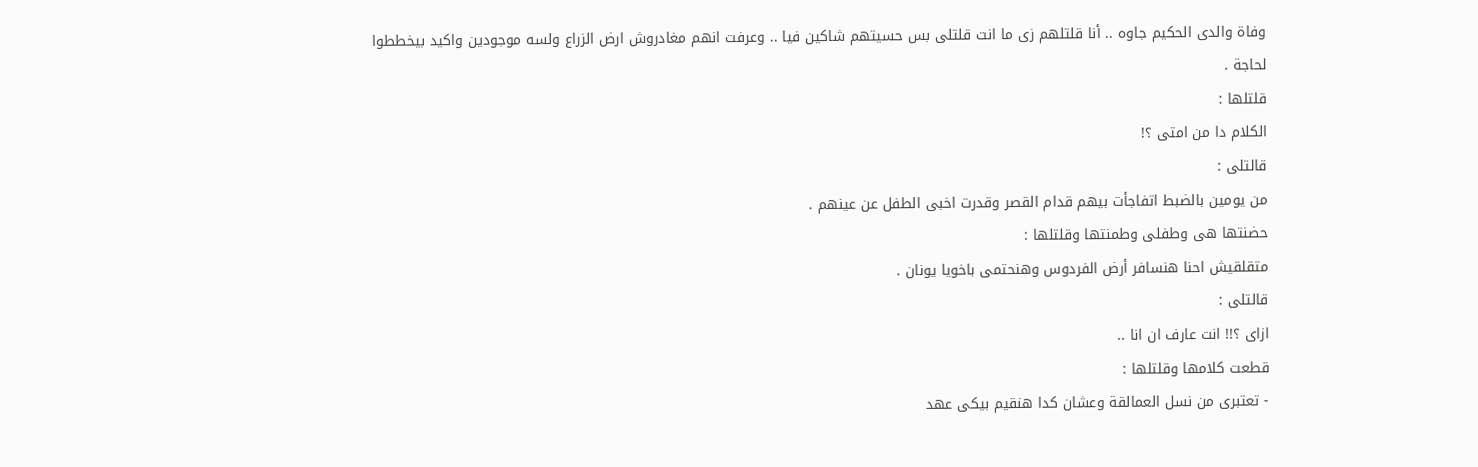وفاة والدى الحكيم جاوه .. أنا قلتلهم زى ما انت قلتلى بس حسيتهم شاكين فيا .. وعرفت انهم مغادروش ارض الزراع ولسه موجودين واكيد بيخططوا لحاجة .
قلتلها :
الكلام دا من امتى ؟!
قالتلى :
من يومين بالضبط اتفاجأت بيهم قدام القصر وقدرت اخبى الطفل عن عينهم .
حضنتها هى وطفلى وطمنتها وقلتلها :
متقلقيش احنا هنسافر أرض الفردوس وهنحتمى باخويا يونان .
قالتلى :
ازاى ؟!! انت عارف ان انا ..
قطعت كلامها وقلتلها :
- تعتبرى من نسل العمالقة وعشان كدا هنقيم بيكى عهد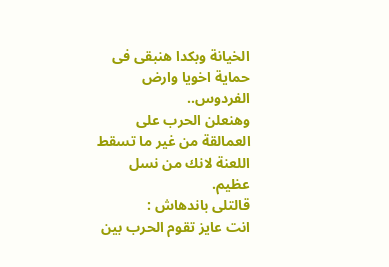الخيانة وبكدا هنبقى فى حماية اخويا وارض الفردوس..
وهنعلن الحرب على العمالقة من غير ما تسقط اللعنة لانك من نسل عظيم.
قالتلى باندهاش :
انت عايز تقوم الحرب بين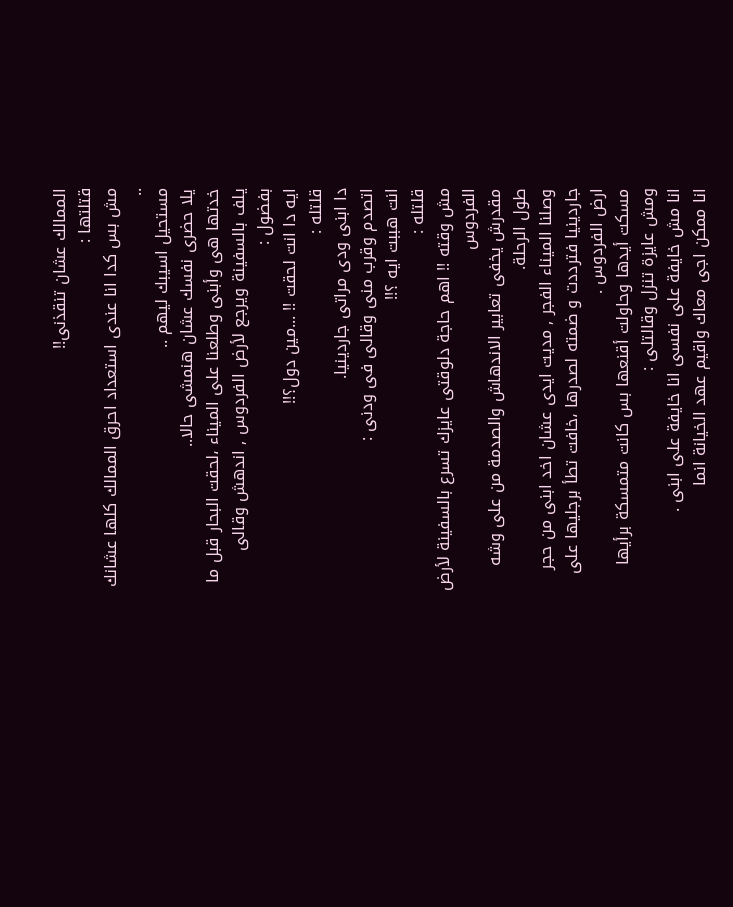الممالك عشان تنقذنى!!
قتلتها :
مش بس كدا انا عندى استعداد احرق الممالك كلها عشانك ..
مستحيل اسيبك ليهم ..
يلا حضرى نفسك عشان هنمشى حالا..
خدتها هى وأبنى وطلعنا على الميناء ،لحقت البحار قبل ما يلف بالسفينة ويرجع لأرض الفردوس , اندهش وقالى بفضول :
ايه دا انت لحقت !! ...مين دول؟!!
قلتله :
دا ابنى ودى مراتى جاردينيا.
اتصدم وقرب منى وقالى فى ودنى :
انت هببت ايه ؟!!
قلتله :
مش وقته !! اهم حاجة دلوقتى عايزك تسرع بالسفينة لأرض الفردوس
مقدرش يخفى تعابير الاندهاش والصدمة من على وشه طول الرحلة.
وصلنا الميناء الفجر , مديت ايدى عشان اخد ابنى من حجر جاردينيا فترددت و ضمته لصدرها ،خافت تطأ برجليها على ارض الفردوس .
مسكت أيدها وحاولت أقنعها بس كانت متمسكة برأيها ومش عايزة تنزل وقالتلى :
انا مش خايفة على نفسى انا خايفة على ابنى .
انا ممكن اجى معاك واقيم عهد الخيانة انما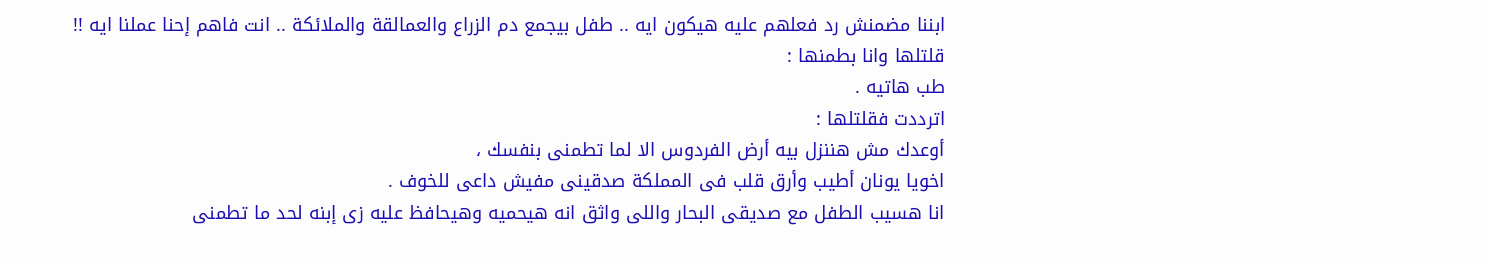ابننا مضمنش رد فعلهم عليه هيكون ايه .. طفل بيجمع دم الزراع والعمالقة والملائكة .. انت فاهم إحنا عملنا ايه !!
قلتلها وانا بطمنها :
طب هاتيه .
اترددت فقلتلها :
أوعدك مش هننزل بيه أرض الفردوس الا لما تطمنى بنفسك ،
اخويا يونان أطيب وأرق قلب فى المملكة صدقينى مفيش داعى للخوف .
انا هسيب الطفل مع صديقى البحار واللى واثق انه هيحميه وهيحافظ عليه زى إبنه لحد ما تطمنى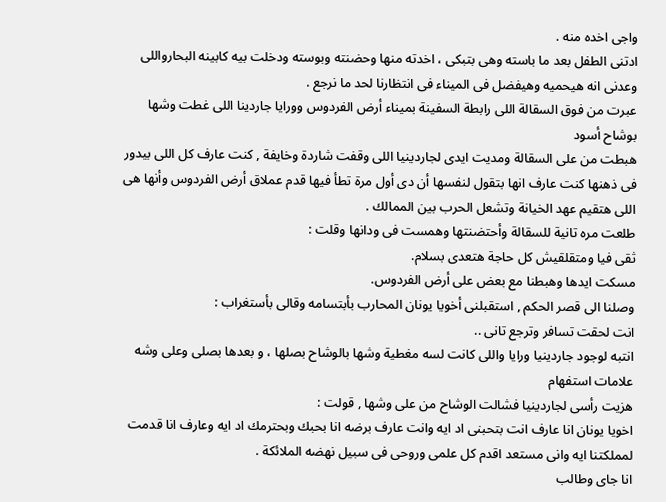واجى اخده منه .
ادتنى الطفل بعد ما باسته وهى بتبكى ، اخدته منها وحضنته وبوسته ودخلت بيه كابينه البحارواللى وعدنى انه هيحميه وهيفضل فى الميناء فى انتظارنا لحد ما نرجع .
عبرت من فوق السقالة اللى رابطة السفينة بميناء أرض الفردوس وورايا جاردينا اللى غطت وشها بوشاح أسود
هبطت من على السقالة ومديت ايدى لجاردينيا اللى وقفت شاردة وخايفة , كنت عارف كل اللى بيدور فى ذهنها كنت عارف انها بتقول لنفسها أن دى أول مرة تطأ فيها قدم عملاق أرض الفردوس وأنها هى اللى هتقيم عهد الخيانة وتشعل الحرب بين الممالك .
طلعت مره تانية للسقالة وأحتضنتها وهمست فى ودانها وقلت :
ثقى فيا ومتقلقيش كل حاجة هتعدى بسلام.
مسكت ايدها وهبطنا مع بعض على أرض الفردوس.
وصلنا الى قصر الحكم , استقبلنى أخويا يونان المحارب بأبتسامه وقالى بأستغراب :
انت لحقت تسافر وترجع تانى ..
انتبه لوجود جاردينيا ورايا واللى كانت لسه مغطية وشها بالوشاح بصلها ، و بعدها بصلى وعلى وشه علامات استفهام
هزيت رأسى لجاردينيا فشالت الوشاح من على وشها , قولت :
اخويا يونان انا عارف انت بتحبنى اد ايه وانت عارف برضه انا بحبك وبحترمك اد ايه وعارف انا قدمت لمملكتنا ايه وانى مستعد اقدم كل علمى وروحى فى سبيل نهضه الملائكة .
انا جاى وطالب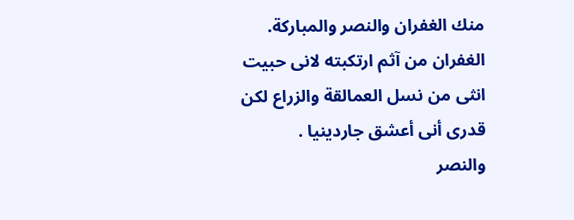منك الغفران والنصر والمباركة.
الغفران من آثم ارتكبته لانى حبيت انثى من نسل العمالقة والزراع لكن قدرى أنى أعشق جاردينيا .
والنصر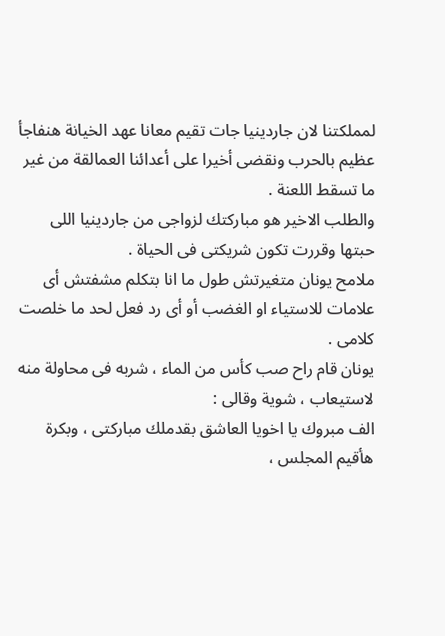لمملكتنا لان جاردينيا جات تقيم معانا عهد الخيانة هنفاجأ عظيم بالحرب ونقضى أخيرا على أعدائنا العمالقة من غير ما تسقط اللعنة .
والطلب الاخير هو مباركتك لزواجى من جاردينيا اللى حبتها وقررت تكون شريكتى فى الحياة .
ملامح يونان متغيرتش طول ما انا بتكلم مشفتش أى علامات للاستياء او الغضب أو أى رد فعل لحد ما خلصت كلامى .
يونان قام راح صب كأس من الماء ، شربه فى محاولة منه لاستيعاب ، شوية وقالى :
الف مبروك يا اخويا العاشق بقدملك مباركتى ، وبكرة هأقيم المجلس ،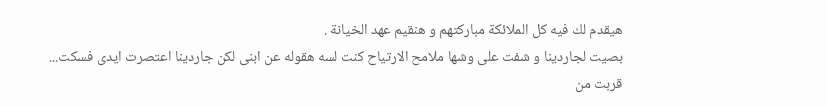هيقدم لك فيه كل الملائكة مباركتهم و هنقيم عهد الخيانة .
بصيت لجاردينا و شفت على وشها ملامح الارتياح كنت لسه هقوله عن ابنى لكن جاردينا اعتصرت ايدى فسكت...
قربت من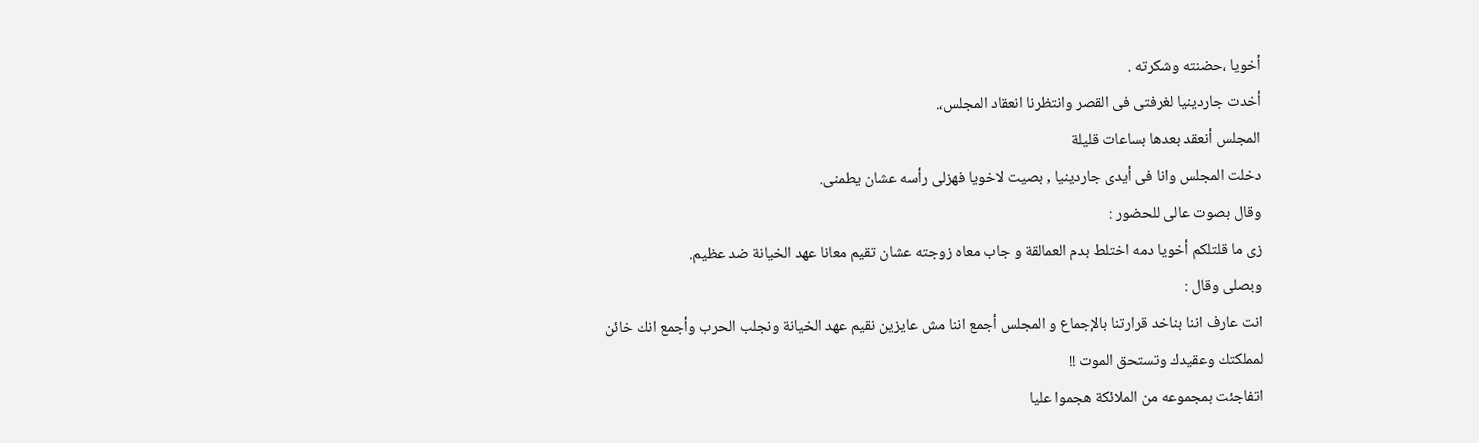أخويا ،حضنته وشكرته .
أخدت جاردينيا لغرفتى فى القصر وانتظرنا انعقاد المجلس،.
المجلس أنعقد بعدها بساعات قليلة
دخلت المجلس وانا فى أيدى جاردينيا , بصيت لاخويا فهزلى رأسه عشان يطمنى.
وقال بصوت عالى للحضور :
زى ما قلتلكم أخويا دمه اختلط بدم العمالقة و جاب معاه زوجته عشان تقيم معانا عهد الخيانة ضد عظيم.
وبصلى وقال :
انت عارف اننا بناخد قرارتنا بالإجماع و المجلس أجمع اننا مش عايزين نقيم عهد الخيانة ونجلب الحرب وأجمع انك خائن لمملكتك وعقيدك وتستحق الموت !!
اتفاجئت بمجموعه من الملائكة هجموا عليا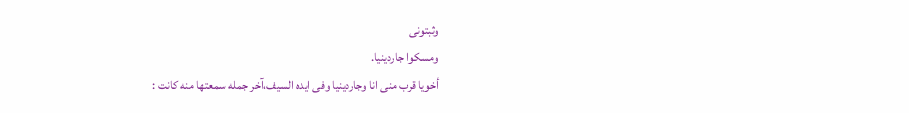وثبتونى
ومسكوا جاردينيا.
أخويا قرب منى انا وجاردينيا وفى ايده السيف،آخر جمله سمعتها منه كانت :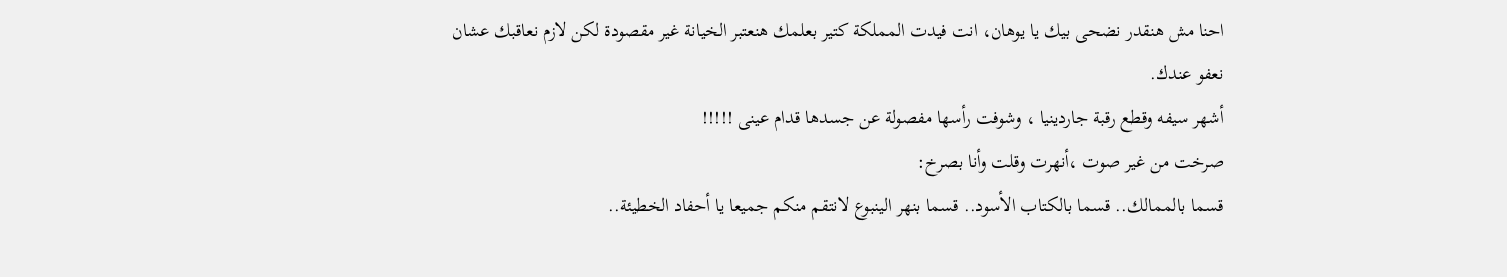احنا مش هنقدر نضحى بيك يا يوهان، انت فيدت المملكة كتير بعلمك هنعتبر الخيانة غير مقصودة لكن لازم نعاقبك عشان نعفو عندك.
أشهر سيفه وقطع رقبة جاردينيا ، وشوفت رأسها مفصولة عن جسدها قدام عينى !!!!!
صرخت من غير صوت ،أنهرت وقلت وأنا بصرخ:
قسما بالممالك.. قسما بالكتاب الأسود.. قسما بنهر الينبوع لانتقم منكم جميعا يا أحفاد الخطيئة..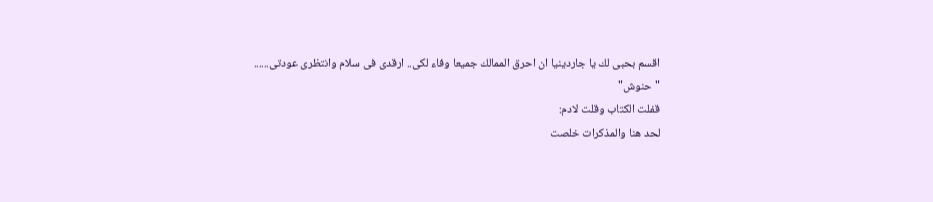اقسم بحبى لك يا جاردينيا ان احرق الممالك جميعا وفاء لكى.. ارقدى فى سلام وانتظرى عودتى......
" حنوش"
قفلت الكتاب وقلت لادم:
لحد هنا والمذكرات خلصت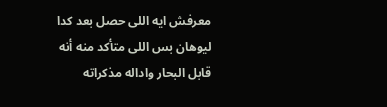معرفش ايه اللى حصل بعد كدا ليوهان بس اللى متأكد منه أنه قابل البحار واداله مذكراته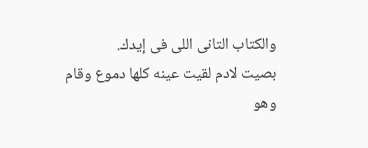والكتاب التانى اللى فى إيدك.
بصيت لادم لقيت عينه كلها دموع وقام وهو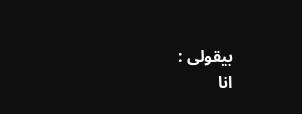بيقولى :
انا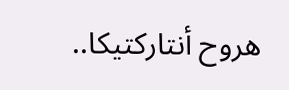هروح أنتاركتيكا..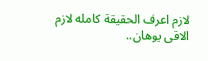لازم اعرف الحقيقة كامله لازم الاقى يوهان..